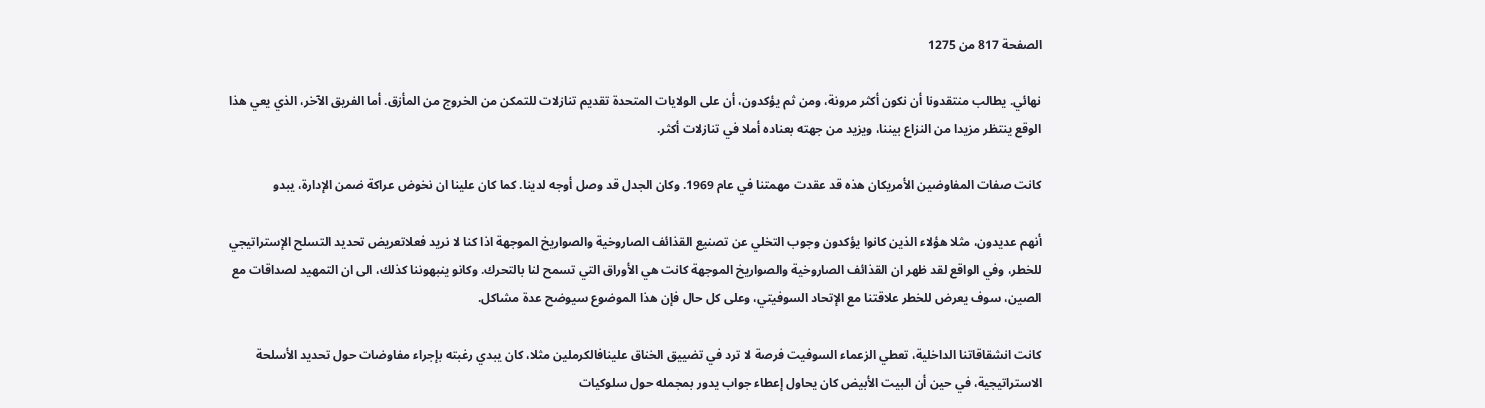الصفحة 817 من 1275

نهائي. يطالب منتقدونا أن نكون أكثر مرونة، ومن ثم يؤكدون، أن على الولايات المتحدة تقديم تنازلات للتمكن من الخروج من المأزق. أما الفريق الآخر، الذي يعي هذا الوقع ينتظر مزيدا من النزاع بيننا، ويزيد من جهته بعناده أملا في تنازلات أكثر.

كانت صفات المفاوضين الأمريكان هذه قد عقدت مهمتنا في عام 1969. وكان الجدل قد وصل أوجه لدينا. كما كان علينا ان نخوض عراكة ضمن الإدارة، يبدو

أنهم عديدون، مثلا هؤلاء الذين كانوا يؤكدون وجوب التخلي عن تصنيع القذائف الصاروخية والصواريخ الموجهة اذا كنا لا نريد فعلاتعريض تحديد التسلح الإستراتيجي للخطر، وفي الواقع لقد ظهر ان القذائف الصاروخية والصواريخ الموجهة كانت هي الأوراق التي تسمح لنا بالتحرك. وكانو ينبهوننا كذلك، الى ان التمهيد لصداقات مع الصين، سوف يعرض للخطر علاقتنا مع الإتحاد السوفيتي، وعلى كل حال فإن هذا الموضوع سيوضح عدة مشاكل.

كانت انشقاقاتنا الداخلية، تعطي الزعماء السوفيت فرصة لا ترد في تضييق الخناق علينافالكرملين مثلا، كان يبدي رغبته بإجراء مفاوضات حول تحديد الأسلحة الاستراتيجية، في حين أن البيت الأبيض كان يحاول إعطاء جواب يدور بمجمله حول سلوكيات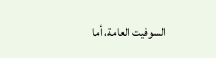السوفيت العامة، أما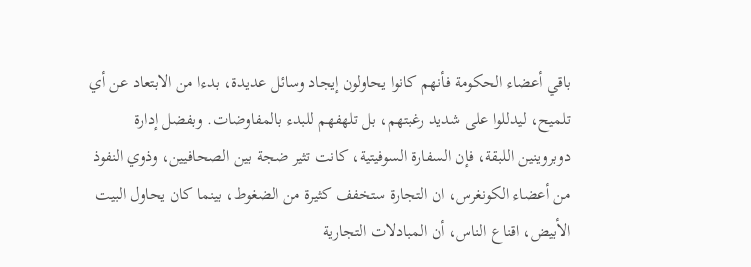باقي أعضاء الحكومة فأنهم كانوا يحاولون إيجاد وسائل عديدة، بدءا من الابتعاد عن أي تلميح، ليدللوا على شديد رغبتهم، بل تلهفهم للبدء بالمفاوضات. وبفضل إدارة دوبروينين اللبقة، فإن السفارة السوفيتية، كانت تثير ضجة بين الصحافيين، وذوي النفوذ من أعضاء الكونغرس، ان التجارة ستخفف كثيرة من الضغوط، بينما كان يحاول البيت الأبيض، اقناع الناس، أن المبادلات التجارية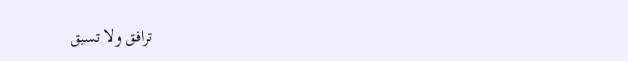ترافق ولا تسبق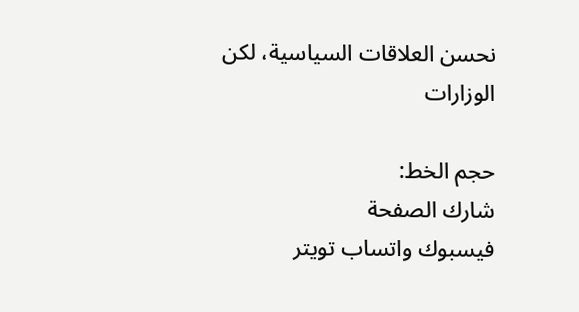نحسن العلاقات السياسية، لكن الوزارات

حجم الخط:
شارك الصفحة
فيسبوك واتساب تويتر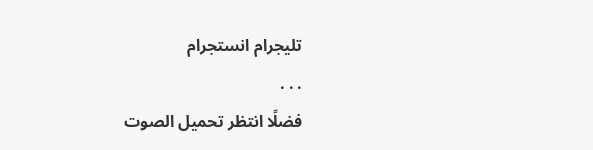تليجرام انستجرام
. . .
فضلًا انتظر تحميل الصوت